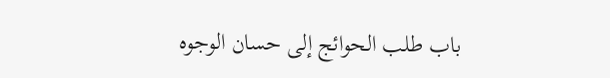باب طلب الحوائج إلى حسان الوجوه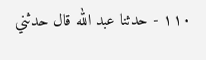١١٠ - حدثنا عبد الله قال حدثني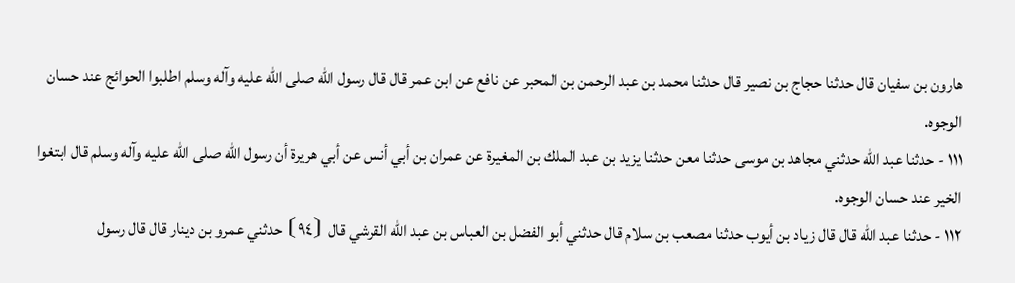هارون بن سفيان قال حدثنا حجاج بن نصير قال حدثنا محمد بن عبد الرحمن بن المحبر عن نافع عن ابن عمر قال قال رسول الله صلى الله عليه وآله وسلم اطلبوا الحوائج عند حسان الوجوه.
١١١ - حدثنا عبد الله حدثني مجاهد بن موسى حدثنا معن حدثنا يزيد بن عبد الملك بن المغيرة عن عمران بن أبي أنس عن أبي هريرة أن رسول الله صلى الله عليه وآله وسلم قال ابتغوا الخير عند حسان الوجوه.
١١٢ - حدثنا عبد الله قال قال زياد بن أيوب حدثنا مصعب بن سلام قال حدثني أبو الفضل بن العباس بن عبد الله القرشي قال ⦗٩٤⦘ حدثني عمرو بن دينار قال قال رسول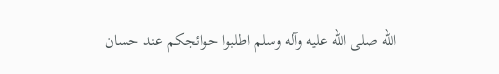الله صلى الله عليه وآله وسلم اطلبوا حوائجكم عند حسان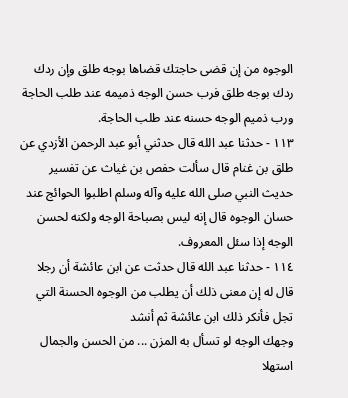الوجوه من إن قضى حاجتك قضاها بوجه طلق وإن ردك ردك بوجه طلق فرب حسن الوجه ذميمه عند طلب الحاجة ورب ذميم الوجه حسنه عند طلب الحاجة.
١١٣ - حدثنا عبد الله قال حدثني أبو عبد الرحمن الأزدي عن طلق بن غنام قال سألت حفص بن غياث عن تفسير حديث النبي صلى الله عليه وآله وسلم اطلبوا الحوائج عند حسان الوجوه قال إنه ليس بصباحة الوجه ولكنه لحسن الوجه إذا سئل المعروف.
١١٤ - حدثنا عبد الله قال حدثت عن ابن عائشة أن رجلا قال له إن معنى ذلك أن يطلب من الوجوه الحسنة التي تجل فأنكر ذلك ابن عائشة ثم أنشد
وجهك الوجه لو تسأل به المزن ... من الحسن والجمال استهلا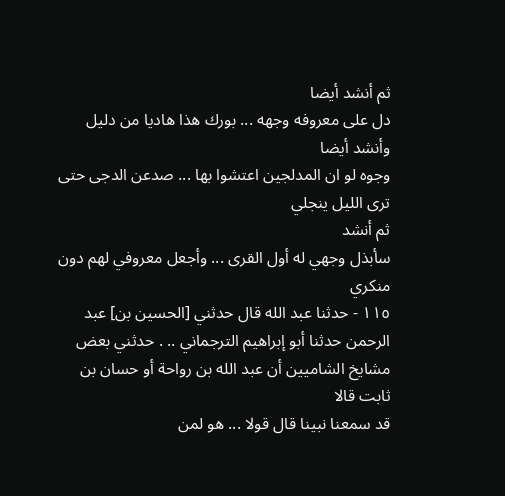ثم أنشد أيضا
دل على معروفه وجهه ... بورك هذا هاديا من دليل
وأنشد أيضا
وجوه لو ان المدلجين اعتشوا بها ... صدعن الدجى حتى ترى الليل ينجلي
ثم أنشد
سأبذل وجهي له أول القرى ... وأجعل معروفي لهم دون منكري
١١٥ - حدثنا عبد الله قال حدثني [الحسين بن] عبد الرحمن حدثنا أبو إبراهيم الترجماني .. . حدثني بعض مشايخ الشاميين أن عبد الله بن رواحة أو حسان بن ثابت قالا
قد سمعنا نبينا قال قولا ... هو لمن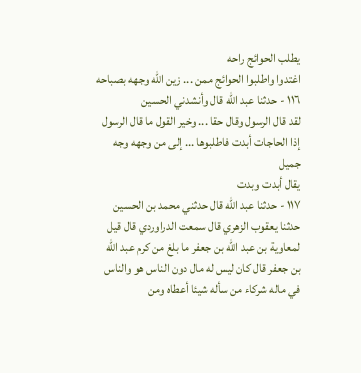يطلب الحوائج راحه
اغتدوا واطلبوا الحوائج ممن ... زين الله وجهه بصباحه
١١٦ - حدثنا عبد الله قال وأنشدني الحسين
لقد قال الرسول وقال حقا ... وخير القول ما قال الرسول
إذا الحاجات أبدت فاطلبوها ... إلى من وجهه وجه جميل
يقال أبدت وبدت
١١٧ - حدثنا عبد الله قال حدثني محمد بن الحسين حدثنا يعقوب الزهري قال سمعت الدراوردي قال قيل لمعاوية بن عبد الله بن جعفر ما بلغ من كرم عبد الله بن جعفر قال كان ليس له مال دون الناس هو والناس في ماله شركاء من سأله شيئا أعطاه ومن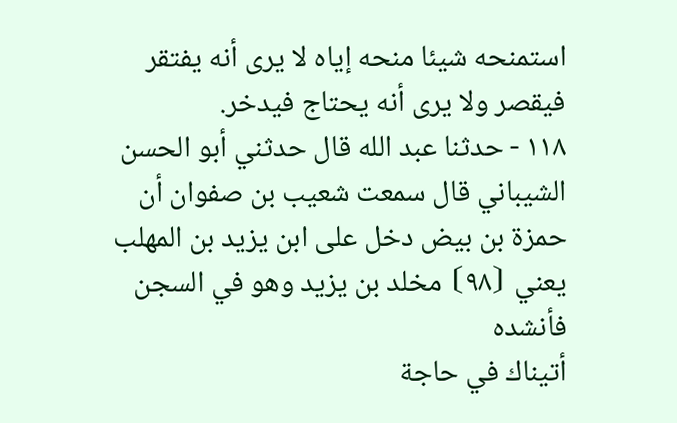استمنحه شيئا منحه إياه لا يرى أنه يفتقر فيقصر ولا يرى أنه يحتاج فيدخر.
١١٨ - حدثنا عبد الله قال حدثني أبو الحسن الشيباني قال سمعت شعيب بن صفوان أن حمزة بن بيض دخل على ابن يزيد بن المهلب يعني ⦗٩٨⦘ مخلد بن يزيد وهو في السجن فأنشده
أتيناك في حاجة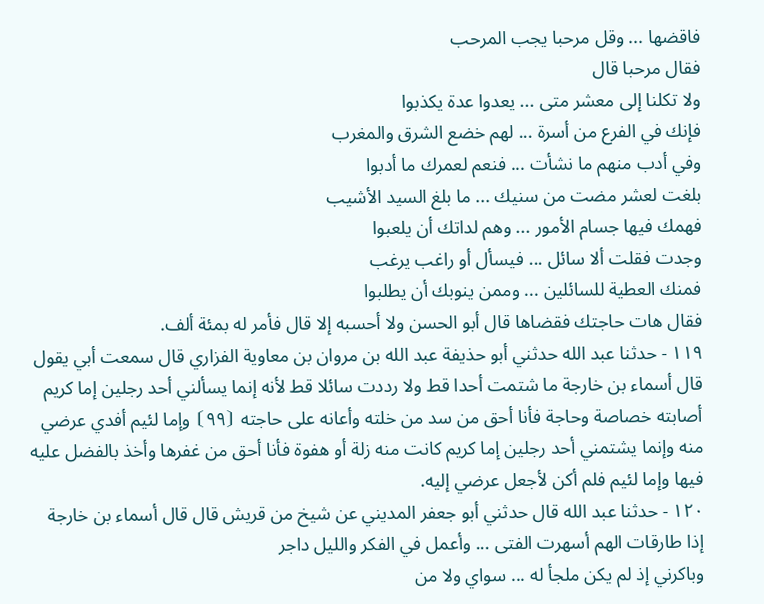فاقضها ... وقل مرحبا يجب المرحب
فقال مرحبا قال
ولا تكلنا إلى معشر متى ... يعدوا عدة يكذبوا
فإنك في الفرع من أسرة ... لهم خضع الشرق والمغرب
وفي أدب منهم ما نشأت ... فنعم لعمرك ما أدبوا
بلغت لعشر مضت من سنيك ... ما بلغ السيد الأشيب
فهمك فيها جسام الأمور ... وهم لداتك أن يلعبوا
وجدت فقلت ألا سائل ... فيسأل أو راغب يرغب
فمنك العطية للسائلين ... وممن ينوبك أن يطلبوا
فقال هات حاجتك فقضاها قال أبو الحسن ولا أحسبه إلا قال فأمر له بمئة ألف.
١١٩ - حدثنا عبد الله حدثني أبو حذيفة عبد الله بن مروان بن معاوية الفزاري قال سمعت أبي يقول قال أسماء بن خارجة ما شتمت أحدا قط ولا رددت سائلا قط لأنه إنما يسألني أحد رجلين إما كريم أصابته خصاصة وحاجة فأنا أحق من سد من خلته وأعانه على حاجته ⦗٩٩⦘ وإما لئيم أفدي عرضي منه وإنما يشتمني أحد رجلين إما كريم كانت منه زلة أو هفوة فأنا أحق من غفرها وأخذ بالفضل عليه فيها وإما لئيم فلم أكن لأجعل عرضي إليه.
١٢٠ - حدثنا عبد الله قال حدثني أبو جعفر المديني عن شيخ من قريش قال قال أسماء بن خارجة
إذا طارقات الهم أسهرت الفتى ... وأعمل في الفكر والليل داجر
وباكرني إذ لم يكن ملجأ له ... سواي ولا من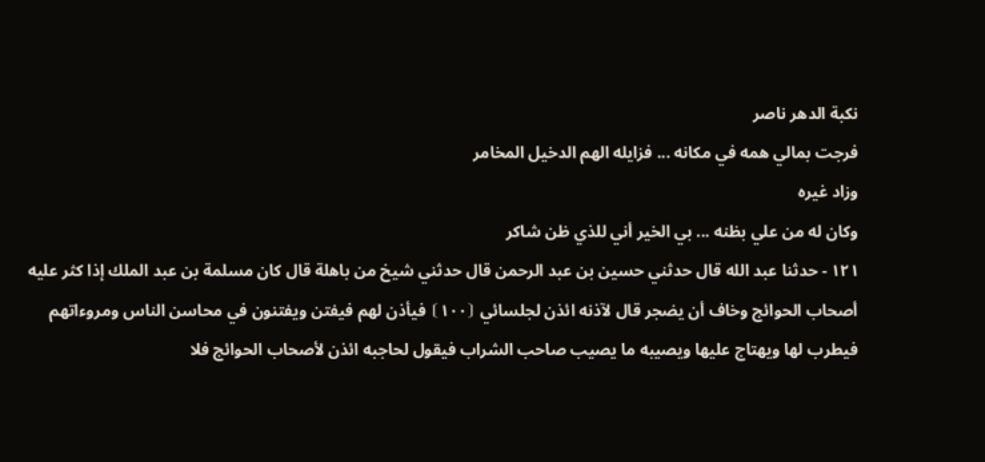نكبة الدهر ناصر
فرجت بمالي همه في مكانه ... فزايله الهم الدخيل المخامر
وزاد غيره
وكان له من علي بظنه ... بي الخير أني للذي ظن شاكر
١٢١ - حدثنا عبد الله قال حدثني حسين بن عبد الرحمن قال حدثني شيخ من باهلة قال كان مسلمة بن عبد الملك إذا كثر عليه أصحاب الحوائج وخاف أن يضجر قال لآذنه ائذن لجلسائي ⦗١٠٠⦘ فيأذن لهم فيفتن ويفتنون في محاسن الناس ومروءاتهم فيطرب لها ويهتاج عليها ويصيبه ما يصيب صاحب الشراب فيقول لحاجبه ائذن لأصحاب الحوائج فلا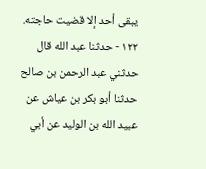يبقى أحد إلا قضيت حاجته.
١٢٢ - حدثنا عبد الله قال حدثني عبد الرحمن بن صالح حدثنا أبو بكر بن عياش عن عبيد الله بن الوليد عن أبي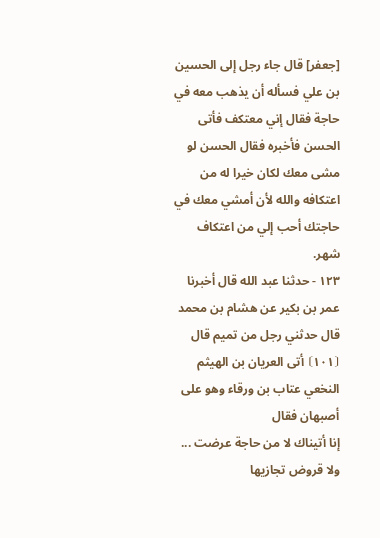[جعفر] قال جاء رجل إلى الحسين بن علي فسأله أن يذهب معه في حاجة فقال إني معتكف فأتى الحسن فأخبره فقال الحسن لو مشى معك لكان خيرا له من اعتكافه والله لأن أمشي معك في حاجتك أحب إلي من اعتكاف شهر.
١٢٣ - حدثنا عبد الله قال أخبرنا عمر بن بكير عن هشام بن محمد قال حدثني رجل من تميم قال ⦗١٠١⦘ أتى العريان بن الهيثم النخعي عتاب بن ورقاء وهو على أصبهان فقال
إنا أتيناك لا من حاجة عرضت ... ولا قروض تجازيها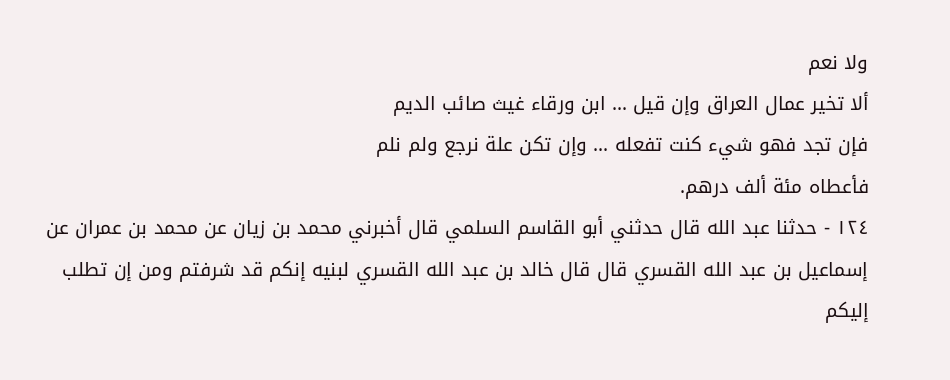ولا نعم
ألا تخير عمال العراق وإن قيل ... ابن ورقاء غيث صائب الديم
فإن تجد فهو شيء كنت تفعله ... وإن تكن علة نرجع ولم نلم
فأعطاه مئة ألف درهم.
١٢٤ - حدثنا عبد الله قال حدثني أبو القاسم السلمي قال أخبرني محمد بن زيان عن محمد بن عمران عن إسماعيل بن عبد الله القسري قال قال خالد بن عبد الله القسري لبنيه إنكم قد شرفتم ومن إن تطلب إليكم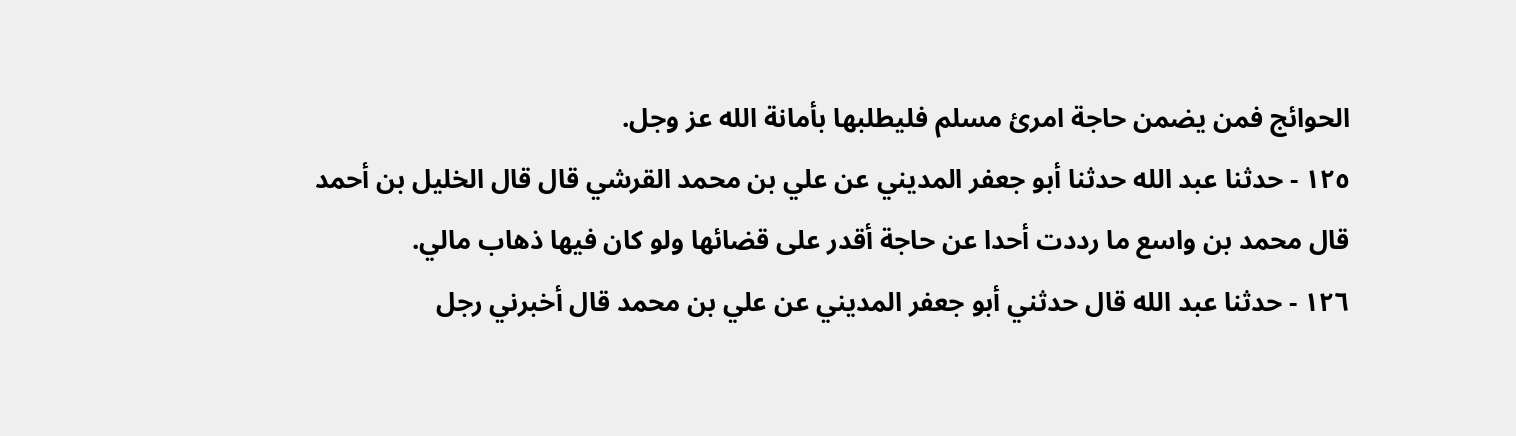الحوائج فمن يضمن حاجة امرئ مسلم فليطلبها بأمانة الله عز وجل.
١٢٥ - حدثنا عبد الله حدثنا أبو جعفر المديني عن علي بن محمد القرشي قال قال الخليل بن أحمد قال محمد بن واسع ما رددت أحدا عن حاجة أقدر على قضائها ولو كان فيها ذهاب مالي.
١٢٦ - حدثنا عبد الله قال حدثني أبو جعفر المديني عن علي بن محمد قال أخبرني رجل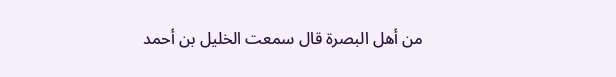من أهل البصرة قال سمعت الخليل بن أحمد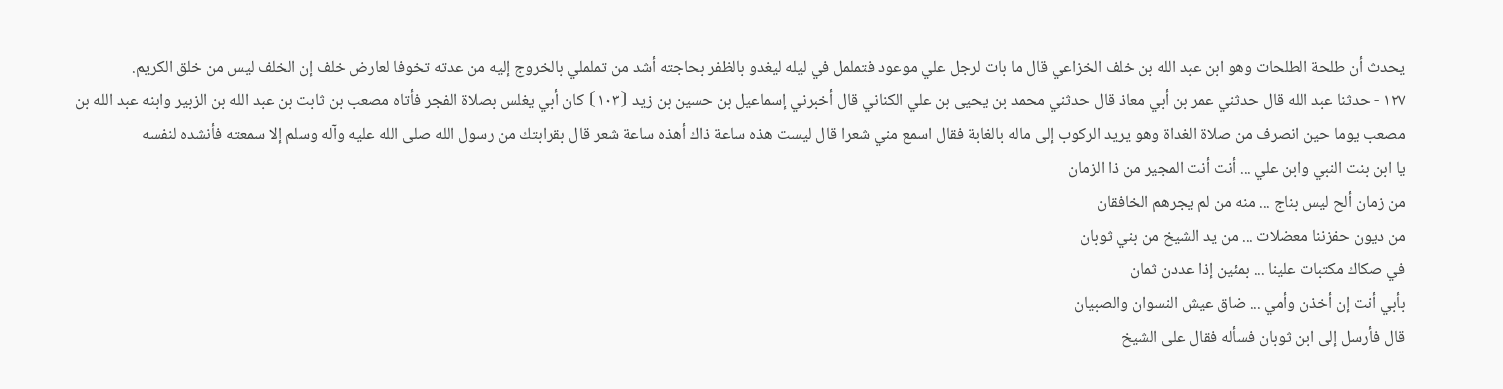يحدث أن طلحة الطلحات وهو ابن عبد الله بن خلف الخزاعي قال ما بات لرجل علي موعود فتململ في ليله ليغدو بالظفر بحاجته أشد من تململي بالخروج إليه من عدته تخوفا لعارض خلف إن الخلف ليس من خلق الكريم.
١٢٧ - حدثنا عبد الله قال حدثني عمر بن أبي معاذ قال حدثني محمد بن يحيى بن علي الكناني قال أخبرني إسماعيل بن حسين بن زيد ⦗١٠٣⦘ كان أبي يغلس بصلاة الفجر فأتاه مصعب بن ثابت بن عبد الله بن الزبير وابنه عبد الله بن مصعب يوما حين انصرف من صلاة الغداة وهو يريد الركوب إلى ماله بالغابة فقال اسمع مني شعرا قال ليست هذه ساعة ذاك أهذه ساعة شعر قال بقرابتك من رسول الله صلى الله عليه وآله وسلم إلا سمعته فأنشده لنفسه
يا ابن بنت النبي وابن علي ... أنت أنت المجير من ذا الزمان
من زمان ألح ليس بناج ... منه من لم يجرهم الخافقان
من ديون حفزننا معضلات ... من يد الشيخ من بني ثوبان
في صكاك مكتبات علينا ... بمئين إذا عددن ثمان
بأبي أنت إن أخذن وأمي ... ضاق عيش النسوان والصبيان
قال فأرسل إلى ابن ثوبان فسأله فقال على الشيخ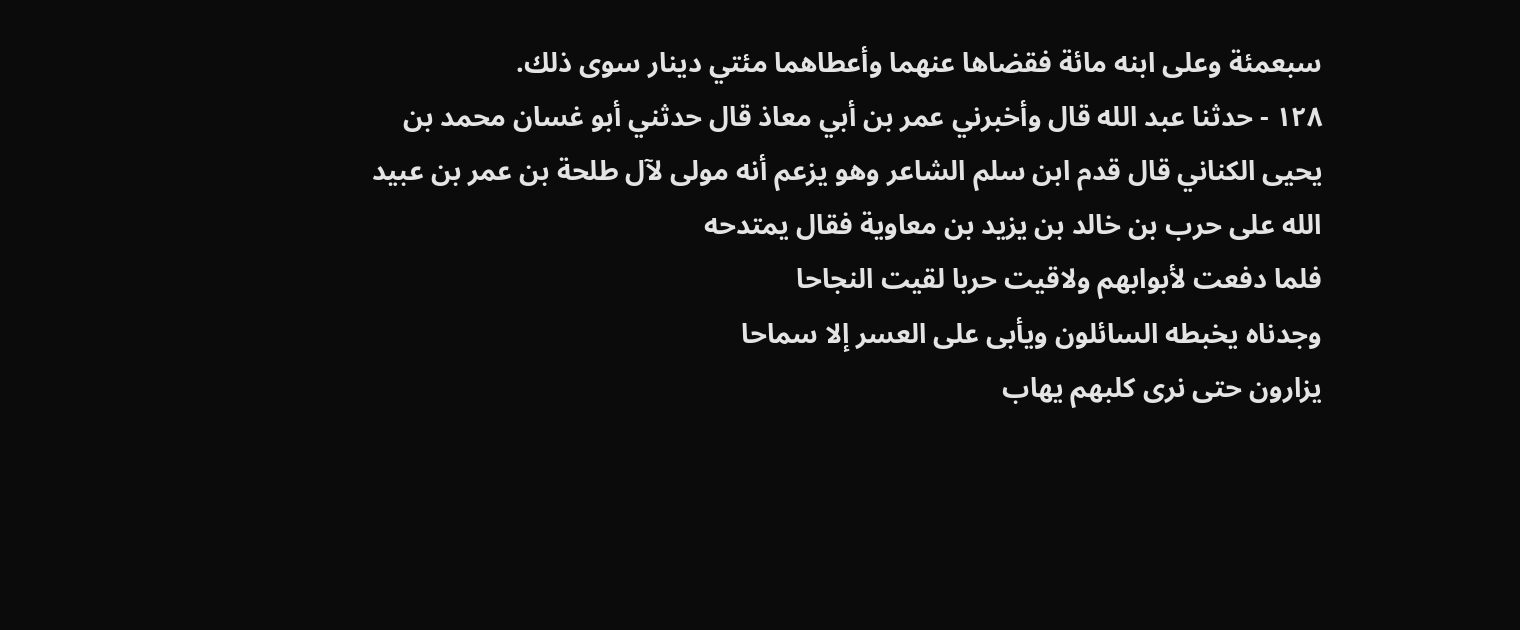سبعمئة وعلى ابنه مائة فقضاها عنهما وأعطاهما مئتي دينار سوى ذلك.
١٢٨ - حدثنا عبد الله قال وأخبرني عمر بن أبي معاذ قال حدثني أبو غسان محمد بن يحيى الكناني قال قدم ابن سلم الشاعر وهو يزعم أنه مولى لآل طلحة بن عمر بن عبيد الله على حرب بن خالد بن يزيد بن معاوية فقال يمتدحه
فلما دفعت لأبوابهم ولاقيت حربا لقيت النجاحا
وجدناه يخبطه السائلون ويأبى على العسر إلا سماحا
يزارون حتى نرى كلبهم يهاب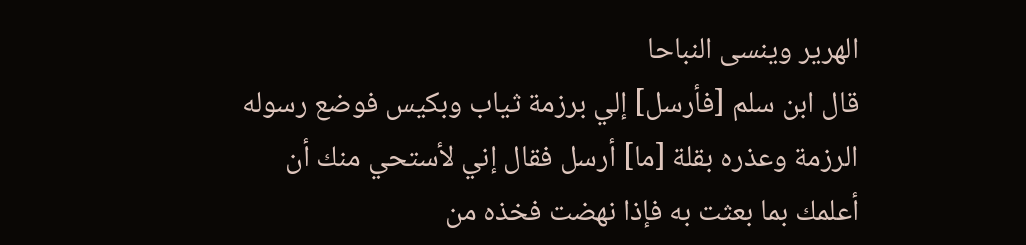الهرير وينسى النباحا
قال ابن سلم [فأرسل] إلي برزمة ثياب وبكيس فوضع رسوله الرزمة وعذره بقلة [ما] أرسل فقال إني لأستحي منك أن أعلمك بما بعثت به فإذا نهضت فخذه من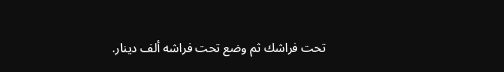تحت فراشك ثم وضع تحت فراشه ألف دينار.